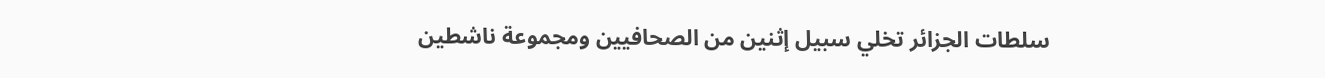سلطات الجزائر تخلي سبيل إثنين من الصحافيين ومجموعة ناشطين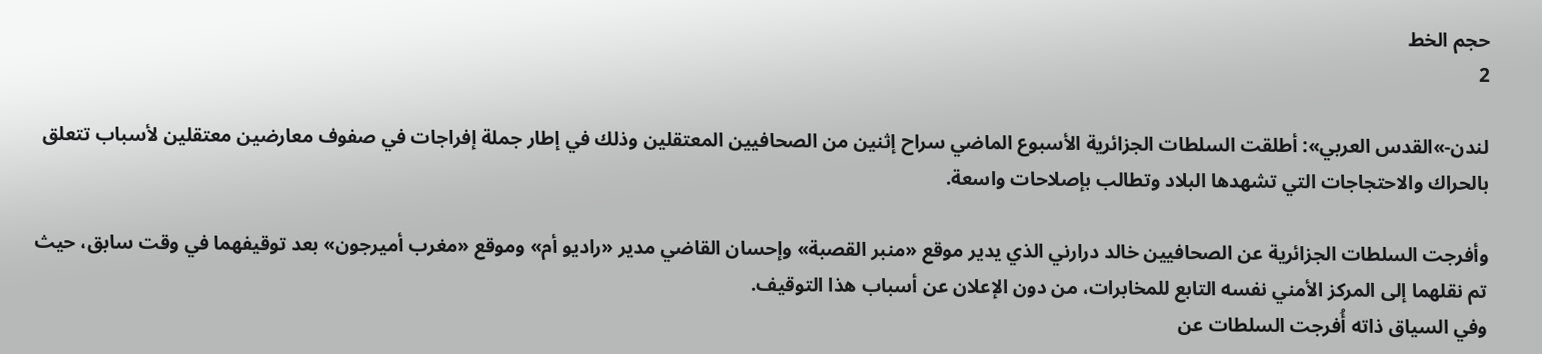حجم الخط
2

لندن-»القدس العربي»: أطلقت السلطات الجزائرية الأسبوع الماضي سراح إثنين من الصحافيين المعتقلين وذلك في إطار جملة إفراجات في صفوف معارضين معتقلين لأسباب تتعلق بالحراك والاحتجاجات التي تشهدها البلاد وتطالب بإصلاحات واسعة.

وأفرجت السلطات الجزائرية عن الصحافيين خالد درارني الذي يدير موقع «منبر القصبة» وإحسان القاضي مدير «راديو أم» وموقع «مغرب أميرجون» بعد توقيفهما في وقت سابق، حيث تم نقلهما إلى المركز الأمني نفسه التابع للمخابرات، من دون الإعلان عن أسباب هذا التوقيف.
وفي السياق ذاته أُفرجت السلطات عن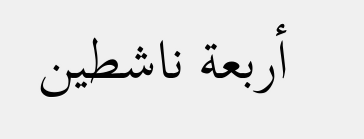أربعة ناشطين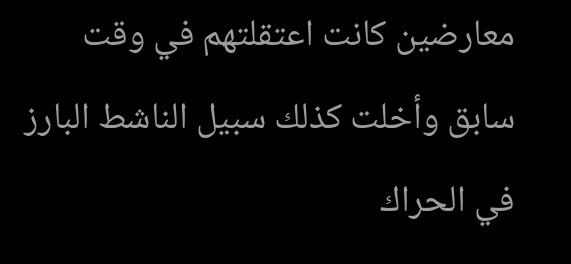معارضين كانت اعتقلتهم في وقت سابق وأخلت كذلك سبيل الناشط البارز في الحراك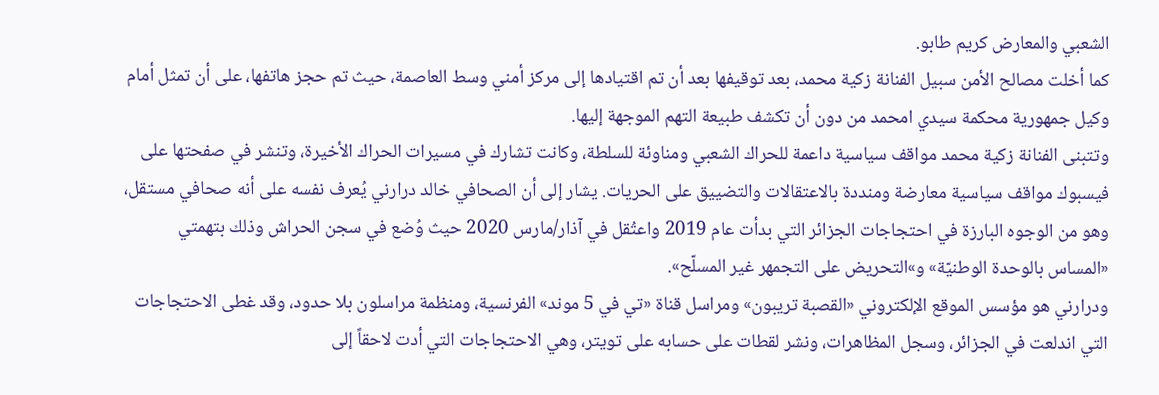الشعبي والمعارض كريم طابو.
كما أخلت مصالح الأمن سبيل الفنانة زكية محمد، بعد توقيفها بعد أن تم اقتيادها إلى مركز أمني وسط العاصمة، حيث تم حجز هاتفها، على أن تمثل أمام وكيل جمهورية محكمة سيدي امحمد من دون أن تكشف طبيعة التهم الموجهة إليها.
وتتبنى الفنانة زكية محمد مواقف سياسية داعمة للحراك الشعبي ومناوئة للسلطة، وكانت تشارك في مسيرات الحراك الأخيرة، وتنشر في صفحتها على فيسبوك مواقف سياسية معارضة ومنددة بالاعتقالات والتضييق على الحريات. يشار إلى أن الصحافي خالد درارني يُعرف نفسه على أنه صحافي مستقل، وهو من الوجوه البارزة في احتجاجات الجزائر التي بدأت عام 2019 واعتُقل في آذار/مارس 2020 حيث وُضع في سجن الحراش وذلك بتهمتي «المساس بالوحدة الوطنيّة» و»التحريض على التجمهر غير المسلّح».
ودرارني هو مؤسس الموقع الإلكتروني «القصبة تريبون» ومراسل قناة «تي في 5 موند» الفرنسية، ومنظمة مراسلون بلا حدود، وقد غطى الاحتجاجات التي اندلعت في الجزائر، وسجل المظاهرات، ونشر لقطات على حسابه على تويتر، وهي الاحتجاجات التي أدت لاحقاً إلى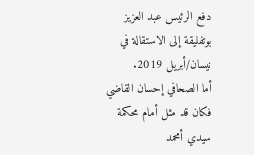دفع الرئيس عبد العزيز بوتفليقة إلى الاستقالة في نيسان/أبريل 2019.
أما الصحافي إحسان القاضي فكان قد مثل أمام محكمة سيدي أمحمد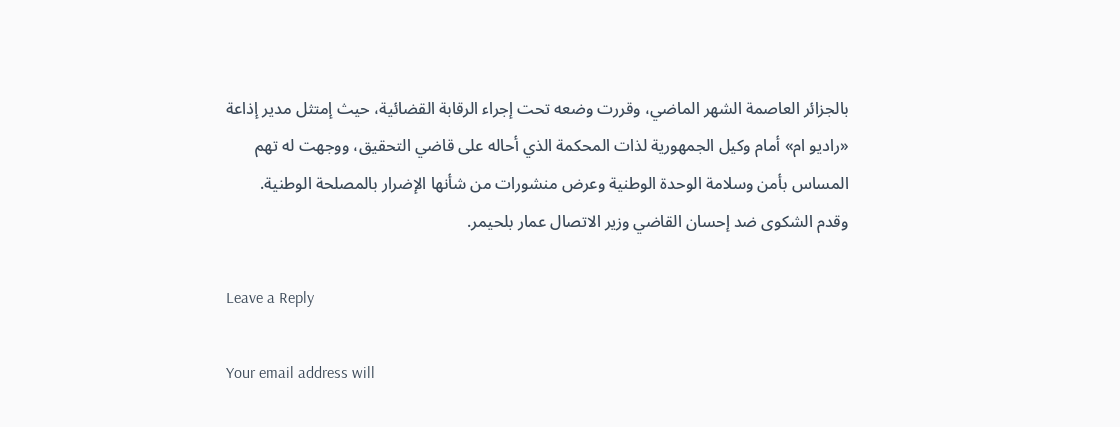بالجزائر العاصمة الشهر الماضي، وقررت وضعه تحت إجراء الرقابة القضائية، حيث إمتثل مدير إذاعة «راديو ام» أمام وكيل الجمهورية لذات المحكمة الذي أحاله على قاضي التحقيق، ووجهت له تهم المساس بأمن وسلامة الوحدة الوطنية وعرض منشورات من شأنها الإضرار بالمصلحة الوطنية.
وقدم الشكوى ضد إحسان القاضي وزير الاتصال عمار بلحيمر.

Leave a Reply

Your email address will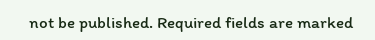not be published. Required fields are marked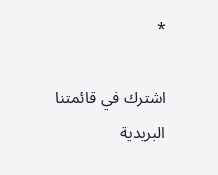*

اشترك في قائمتنا البريدية